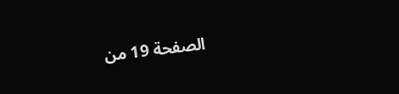الصفحة 19 من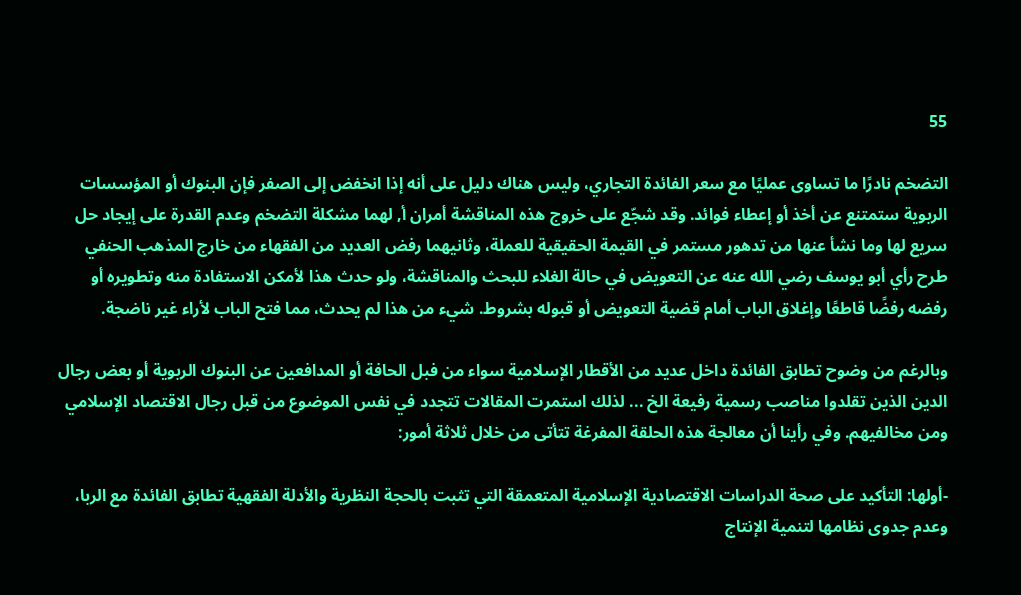55

التضخم نادرًا ما تساوى عمليًا مع سعر الفائدة التجاري، وليس هناك دليل على أنه إذا انخفض إلى الصفر فإن البنوك أو المؤسسات الربوية ستمتنع عن أخذ أو إعطاء فوائد. وقد شجّع على خروج هذه المناقشة أمران أ, لهما مشكلة التضخم وعدم القدرة على إيجاد حل سريع لها وما نشأ عنها من تدهور مستمر في القيمة الحقيقية للعملة، وثانيهما رفض العديد من الفقهاء من خارج المذهب الحنفي طرح رأي أبو يوسف رضي الله عنه عن التعويض في حالة الغلاء للبحث والمناقشة، ولو حدث هذا لأمكن الاستفادة منه وتطويره أو رفضه رفضًا قاطعًا وإغلاق الباب أمام قضية التعويض أو قبوله بشروط. شيء من هذا لم يحدث، مما فتح الباب لأراء غير ناضجة.

وبالرغم من وضوح تطابق الفائدة داخل عديد من الأقطار الإسلامية سواء من فبل الحافة أو المدافعين عن البنوك الربوية أو بعض رجال الدين الذين تقلدوا مناصب رسمية رفيعة الخ ... لذلك استمرت المقالات تتجدد في نفس الموضوع من قبل رجال الاقتصاد الإسلامي ومن مخالفيهم. وفي رأينا أن معالجة هذه الحلقة المفرغة تتأتى من خلال ثلاثة أمور:

-أولها: التأكيد على صحة الدراسات الاقتصادية الإسلامية المتعمقة التي تثبت بالحجة النظرية والأدلة الفقهية تطابق الفائدة مع الربا، وعدم جدوى نظامها لتنمية الإنتاج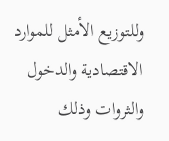وللتوزيع الأمثل للموارد الاقتصادية والدخول والثروات وذلك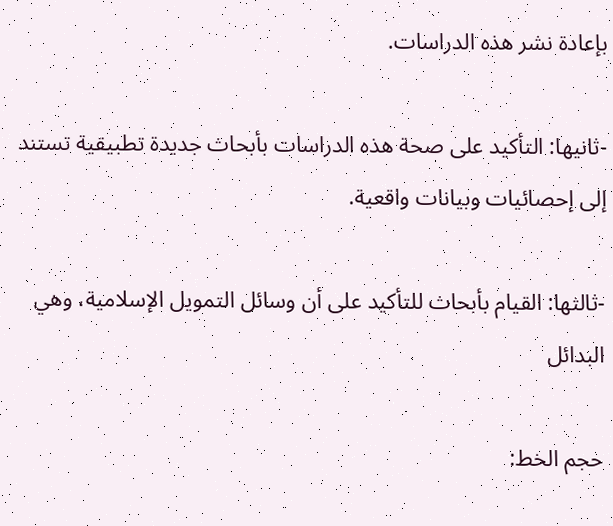بإعادة نشر هذه الدراسات.

-ثانيها: التأكيد على صحة هذه الدراسات بأبحاث جديدة تطبيقية تستند إلى إحصائيات وبيانات واقعية.

-ثالثها: القيام بأبحاث للتأكيد على أن وسائل التمويل الإسلامية، وهي البدائل

حجم الخط: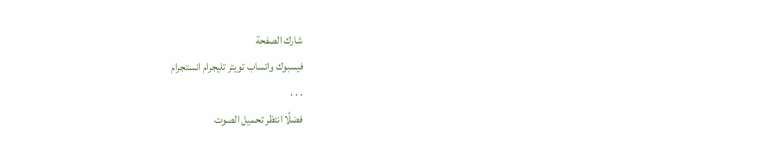شارك الصفحة
فيسبوك واتساب تويتر تليجرام انستجرام
. . .
فضلًا انتظر تحميل الصوت